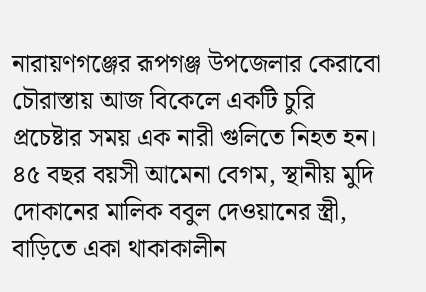নারায়ণগঞ্জের রূপগঞ্জ উপজেলার কেরাবো চৌরাস্তায় আজ বিকেলে একটি চুরি প্রচেষ্টার সময় এক নারী গুলিতে নিহত হন। ৪৫ বছর বয়সী আমেনা বেগম, স্থানীয় মুদি দোকানের মালিক ববুল দেওয়ানের স্ত্রী, বাড়িতে একা থাকাকালীন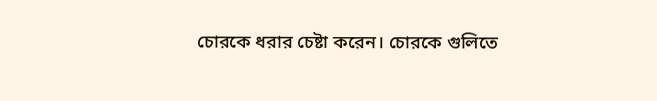চোরকে ধরার চেষ্টা করেন। চোরকে গুলিতে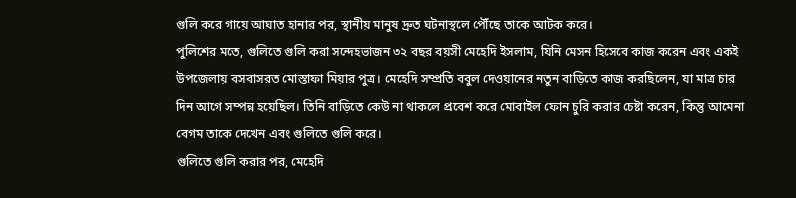গুলি করে গায়ে আঘাত হানার পর, স্থানীয় মানুষ দ্রুত ঘটনাস্থলে পৌঁছে তাকে আটক করে।
পুলিশের মতে, গুলিতে গুলি করা সন্দেহভাজন ৩২ বছর বয়সী মেহেদি ইসলাম, যিনি মেসন হিসেবে কাজ করেন এবং একই উপজেলায় বসবাসরত মোস্তাফা মিয়ার পুত্র। মেহেদি সম্প্রতি ববুল দেওয়ানের নতুন বাড়িতে কাজ করছিলেন, যা মাত্র চার দিন আগে সম্পন্ন হয়েছিল। তিনি বাড়িতে কেউ না থাকলে প্রবেশ করে মোবাইল ফোন চুরি করার চেষ্টা করেন, কিন্তু আমেনা বেগম তাকে দেখেন এবং গুলিতে গুলি করে।
গুলিতে গুলি করার পর, মেহেদি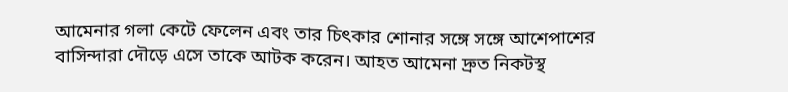আমেনার গলা কেটে ফেলেন এবং তার চিৎকার শোনার সঙ্গে সঙ্গে আশেপাশের বাসিন্দারা দৌড়ে এসে তাকে আটক করেন। আহত আমেনা দ্রুত নিকটস্থ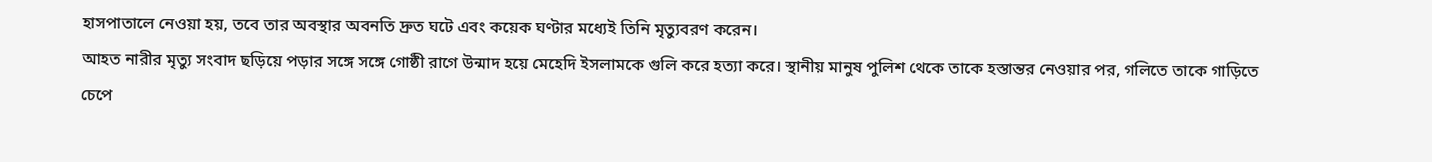হাসপাতালে নেওয়া হয়, তবে তার অবস্থার অবনতি দ্রুত ঘটে এবং কয়েক ঘণ্টার মধ্যেই তিনি মৃত্যুবরণ করেন।
আহত নারীর মৃত্যু সংবাদ ছড়িয়ে পড়ার সঙ্গে সঙ্গে গোষ্ঠী রাগে উন্মাদ হয়ে মেহেদি ইসলামকে গুলি করে হত্যা করে। স্থানীয় মানুষ পুলিশ থেকে তাকে হস্তান্তর নেওয়ার পর, গলিতে তাকে গাড়িতে চেপে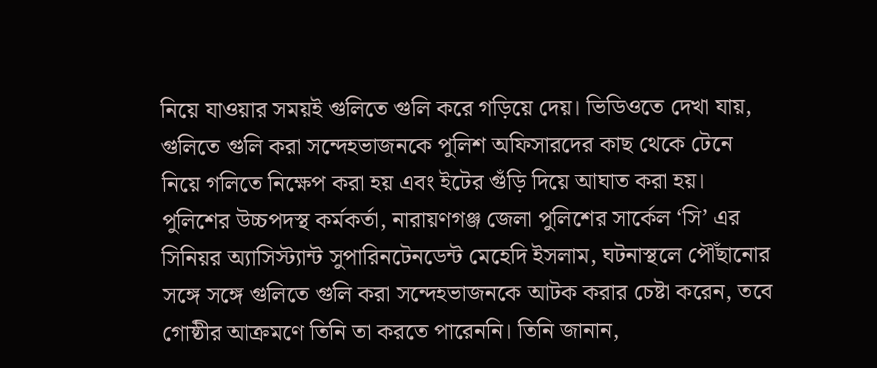নিয়ে যাওয়ার সময়ই গুলিতে গুলি করে গড়িয়ে দেয়। ভিডিওতে দেখা যায়, গুলিতে গুলি করা সন্দেহভাজনকে পুলিশ অফিসারদের কাছ থেকে টেনে নিয়ে গলিতে নিক্ষেপ করা হয় এবং ইটের গুঁড়ি দিয়ে আঘাত করা হয়।
পুলিশের উচ্চপদস্থ কর্মকর্তা, নারায়ণগঞ্জ জেলা পুলিশের সার্কেল ‘সি’ এর সিনিয়র অ্যাসিস্ট্যান্ট সুপারিনটেনডেন্ট মেহেদি ইসলাম, ঘটনাস্থলে পৌঁছানোর সঙ্গে সঙ্গে গুলিতে গুলি করা সন্দেহভাজনকে আটক করার চেষ্টা করেন, তবে গোষ্ঠীর আক্রমণে তিনি তা করতে পারেননি। তিনি জানান,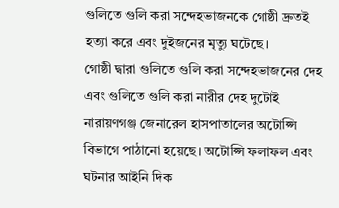গুলিতে গুলি করা সন্দেহভাজনকে গোষ্ঠী দ্রুতই হত্যা করে এবং দুইজনের মৃত্যু ঘটেছে।
গোষ্ঠী দ্বারা গুলিতে গুলি করা সন্দেহভাজনের দেহ এবং গুলিতে গুলি করা নারীর দেহ দুটোই নারায়ণগঞ্জ জেনারেল হাসপাতালের অটোপ্সি বিভাগে পাঠানো হয়েছে। অটোপ্সি ফলাফল এবং ঘটনার আইনি দিক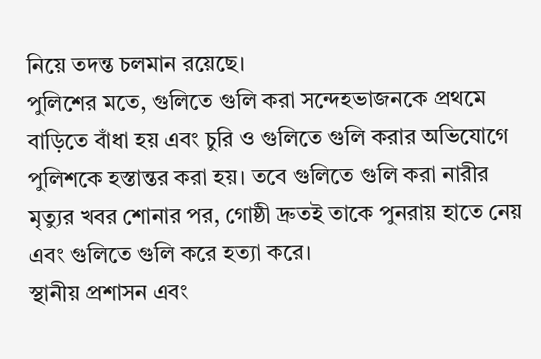নিয়ে তদন্ত চলমান রয়েছে।
পুলিশের মতে, গুলিতে গুলি করা সন্দেহভাজনকে প্রথমে বাড়িতে বাঁধা হয় এবং চুরি ও গুলিতে গুলি করার অভিযোগে পুলিশকে হস্তান্তর করা হয়। তবে গুলিতে গুলি করা নারীর মৃত্যুর খবর শোনার পর, গোষ্ঠী দ্রুতই তাকে পুনরায় হাতে নেয় এবং গুলিতে গুলি করে হত্যা করে।
স্থানীয় প্রশাসন এবং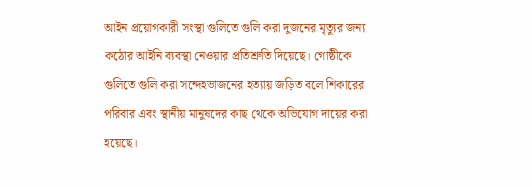আইন প্রয়োগকারী সংস্থা গুলিতে গুলি করা দুজনের মৃত্যুর জন্য কঠোর আইনি ব্যবস্থা নেওয়ার প্রতিশ্রুতি দিয়েছে। গোষ্ঠীকে গুলিতে গুলি করা সন্দেহভাজনের হত্যায় জড়িত বলে শিকারের পরিবার এবং স্থানীয় মানুষদের কাছ থেকে অভিযোগ দায়ের করা হয়েছে।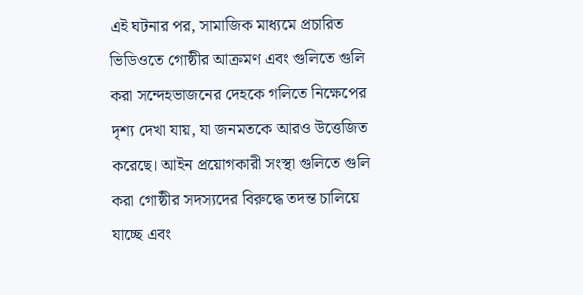এই ঘটনার পর, সামাজিক মাধ্যমে প্রচারিত ভিডিওতে গোষ্ঠীর আক্রমণ এবং গুলিতে গুলি করা সন্দেহভাজনের দেহকে গলিতে নিক্ষেপের দৃশ্য দেখা যায়, যা জনমতকে আরও উত্তেজিত করেছে। আইন প্রয়োগকারী সংস্থা গুলিতে গুলি করা গোষ্ঠীর সদস্যদের বিরুদ্ধে তদন্ত চালিয়ে যাচ্ছে এবং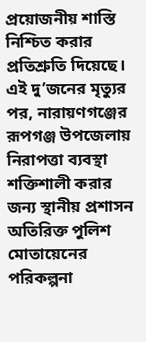প্রয়োজনীয় শাস্তি নিশ্চিত করার প্রতিশ্রুতি দিয়েছে।
এই দু’জনের মৃত্যুর পর, নারায়ণগঞ্জের রূপগঞ্জ উপজেলায় নিরাপত্তা ব্যবস্থা শক্তিশালী করার জন্য স্থানীয় প্রশাসন অতিরিক্ত পুলিশ মোতায়েনের পরিকল্পনা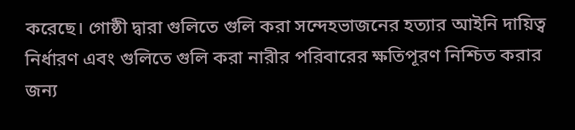করেছে। গোষ্ঠী দ্বারা গুলিতে গুলি করা সন্দেহভাজনের হত্যার আইনি দায়িত্ব নির্ধারণ এবং গুলিতে গুলি করা নারীর পরিবারের ক্ষতিপূরণ নিশ্চিত করার জন্য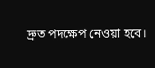দ্রুত পদক্ষেপ নেওয়া হবে।